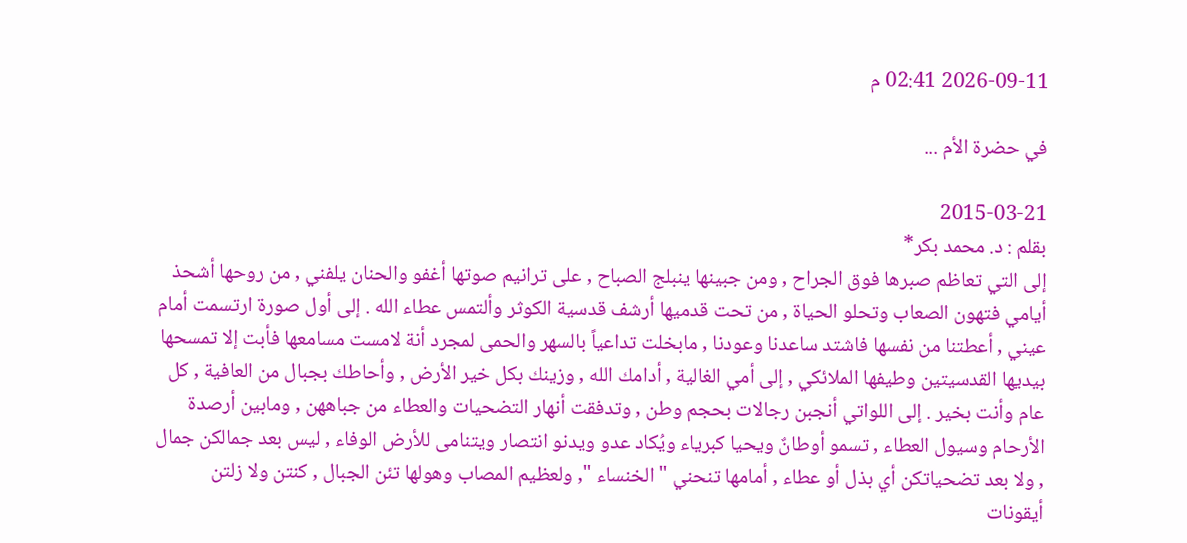2026-09-11 02:41 م

في حضرة الأم ...

2015-03-21
بقلم : د. محمد بكر*
إلى التي تعاظم صبرها فوق الجراح , ومن جبينها ينبلج الصباح , على ترانيم صوتها أغفو والحنان يلفني , من روحها أشحذ أيامي فتهون الصعاب وتحلو الحياة , من تحت قدميها أرشف قدسية الكوثر وألتمس عطاء الله . إلى أول صورة ارتسمت أمام عيني , أعطتنا من نفسها فاشتد ساعدنا وعودنا , مابخلت تداعياً بالسهر والحمى لمجرد أنة لامست مسامعها فأبت إلا تمسحها بيديها القدسيتين وطيفها الملائكي , إلى أمي الغالية , أدامك الله , وزينك بكل خير الأرض , وأحاطك بجبال من العافية , كل عام وأنت بخير . إلى اللواتي أنجبن رجالات بحجم وطن , وتدفقت أنهار التضحيات والعطاء من جباههن , ومابين أرصدة الأرحام وسيول العطاء , تسمو أوطانٌ ويحيا كبرياء ويُكاد عدو ويدنو انتصار ويتنامى للأرض الوفاء , ليس بعد جمالكن جمال , ولا بعد تضحياتكن أي بذل أو عطاء , أمامها تنحني " الخنساء ", ولعظيم المصاب وهولها تئن الجبال , كنتن ولا زلتن أيقونات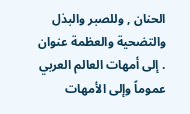الحنان , وللصبر والبذل والتضحية والعظمة عنوان . إلى أمهات العالم العربي عموماً وإلى الأمهات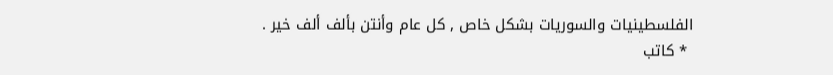الفلسطينيات والسوريات بشكل خاص , كل عام وأنتن بألف ألف خير .
 * كاتب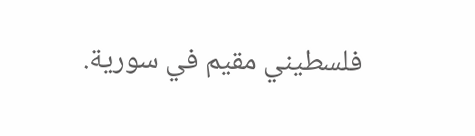فلسطيني مقيم في سورية.